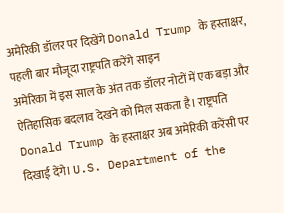अमेरिकी डॉलर पर दिखेंगे Donald Trump के हस्ताक्षर, पहली बार मौजूदा राष्ट्रपति करेंगे साइन
अमेरिका में इस साल के अंत तक डॉलर नोटों में एक बड़ा और ऐतिहासिक बदलाव देखने को मिल सकता है। राष्ट्रपति Donald Trump के हस्ताक्षर अब अमेरिकी करेंसी पर दिखाई देंगे। U.S. Department of the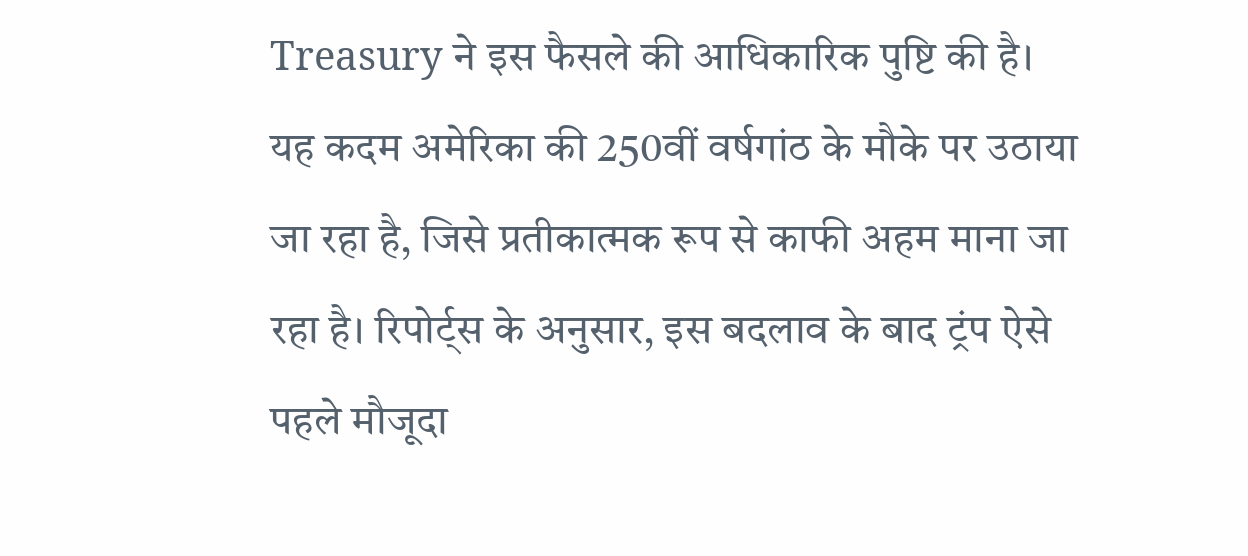Treasury ने इस फैसले की आधिकारिक पुष्टि की है।
यह कदम अमेरिका की 250वीं वर्षगांठ के मौके पर उठाया जा रहा है, जिसे प्रतीकात्मक रूप से काफी अहम माना जा रहा है। रिपोर्ट्स के अनुसार, इस बदलाव के बाद ट्रंप ऐसे पहले मौजूदा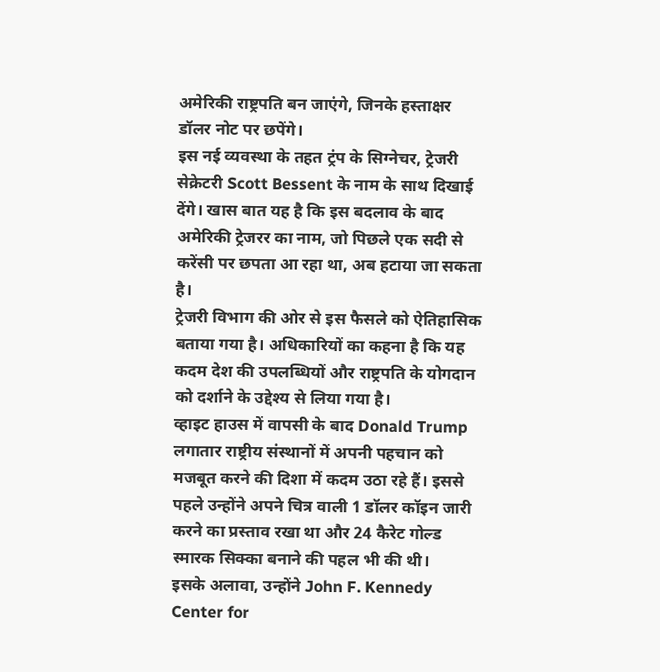अमेरिकी राष्ट्रपति बन जाएंगे, जिनके हस्ताक्षर डॉलर नोट पर छपेंगे।
इस नई व्यवस्था के तहत ट्रंप के सिग्नेचर, ट्रेजरी सेक्रेटरी Scott Bessent के नाम के साथ दिखाई देंगे। खास बात यह है कि इस बदलाव के बाद अमेरिकी ट्रेजरर का नाम, जो पिछले एक सदी से करेंसी पर छपता आ रहा था, अब हटाया जा सकता है।
ट्रेजरी विभाग की ओर से इस फैसले को ऐतिहासिक बताया गया है। अधिकारियों का कहना है कि यह कदम देश की उपलब्धियों और राष्ट्रपति के योगदान को दर्शाने के उद्देश्य से लिया गया है।
व्हाइट हाउस में वापसी के बाद Donald Trump लगातार राष्ट्रीय संस्थानों में अपनी पहचान को मजबूत करने की दिशा में कदम उठा रहे हैं। इससे पहले उन्होंने अपने चित्र वाली 1 डॉलर कॉइन जारी करने का प्रस्ताव रखा था और 24 कैरेट गोल्ड स्मारक सिक्का बनाने की पहल भी की थी।
इसके अलावा, उन्होंने John F. Kennedy Center for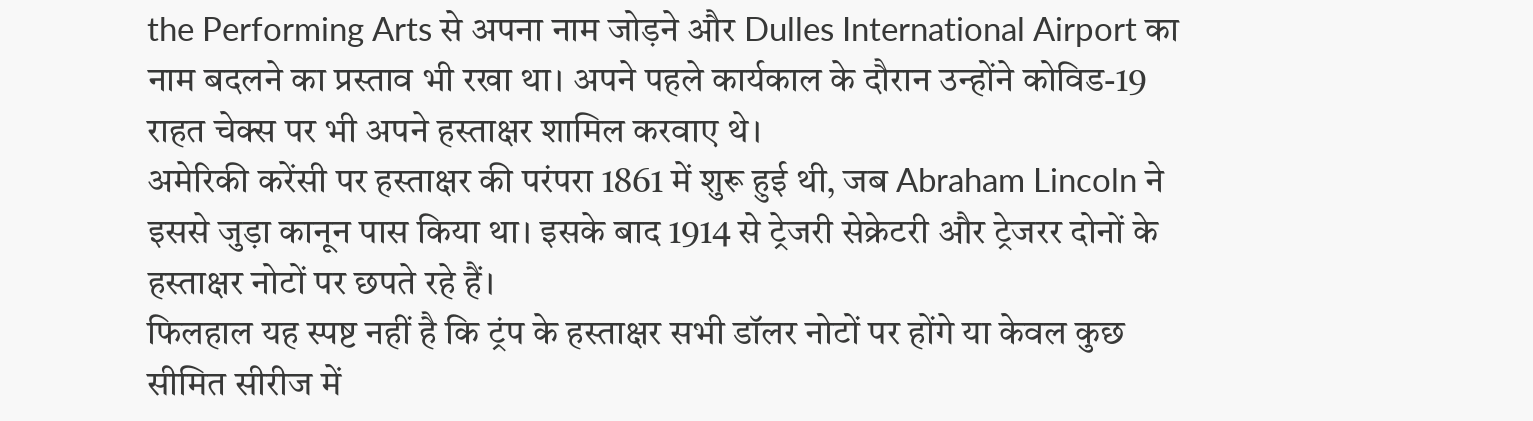the Performing Arts से अपना नाम जोड़ने और Dulles International Airport का नाम बदलने का प्रस्ताव भी रखा था। अपने पहले कार्यकाल के दौरान उन्होंने कोविड-19 राहत चेक्स पर भी अपने हस्ताक्षर शामिल करवाए थे।
अमेरिकी करेंसी पर हस्ताक्षर की परंपरा 1861 में शुरू हुई थी, जब Abraham Lincoln ने इससे जुड़ा कानून पास किया था। इसके बाद 1914 से ट्रेजरी सेक्रेटरी और ट्रेजरर दोनों के हस्ताक्षर नोटों पर छपते रहे हैं।
फिलहाल यह स्पष्ट नहीं है कि ट्रंप के हस्ताक्षर सभी डॉलर नोटों पर होंगे या केवल कुछ सीमित सीरीज में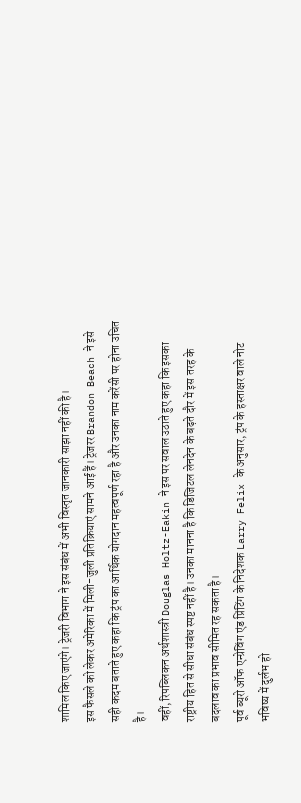शामिल किए जाएंगे। ट्रेजरी विभाग ने इस संबंध में अभी विस्तृत जानकारी साझा नहीं की है।
इस फैसले को लेकर अमेरिका में मिली-जुली प्रतिक्रियाएं सामने आई हैं। ट्रेजरर Brandon Beach ने इसे सही कदम बताते हुए कहा कि ट्रंप का आर्थिक योगदान महत्वपूर्ण रहा है और उनका नाम करेंसी पर होना उचित है।
वहीं, रिपब्लिकन अर्थशास्त्री Douglas Holtz-Eakin ने इस पर सवाल उठाते हुए कहा कि इसका राष्ट्रीय हित से सीधा संबंध स्पष्ट नहीं है। उनका मानना है कि डिजिटल लेनदेन के बढ़ते दौर में इस तरह के बदलाव का प्रभाव सीमित रह सकता है।
पूर्व ब्यूरो ऑफ एन्ग्रेविंग एंड प्रिंटिंग के निदेशक Larry Felix के अनुसार, ट्रंप के हस्ताक्षर वाले नोट भविष्य में दुर्लभ हो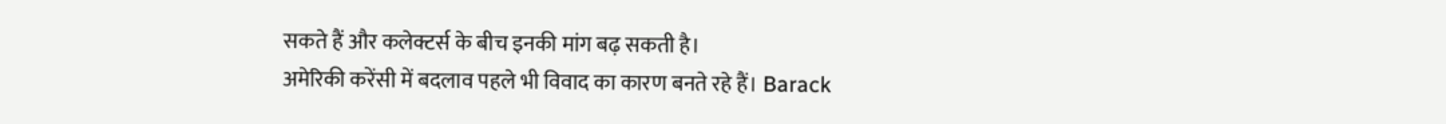सकते हैं और कलेक्टर्स के बीच इनकी मांग बढ़ सकती है।
अमेरिकी करेंसी में बदलाव पहले भी विवाद का कारण बनते रहे हैं। Barack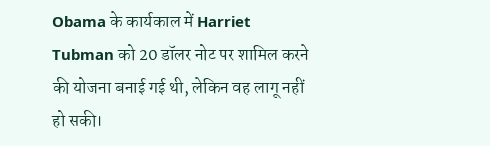Obama के कार्यकाल में Harriet Tubman को 20 डॉलर नोट पर शामिल करने की योजना बनाई गई थी, लेकिन वह लागू नहीं हो सकी।